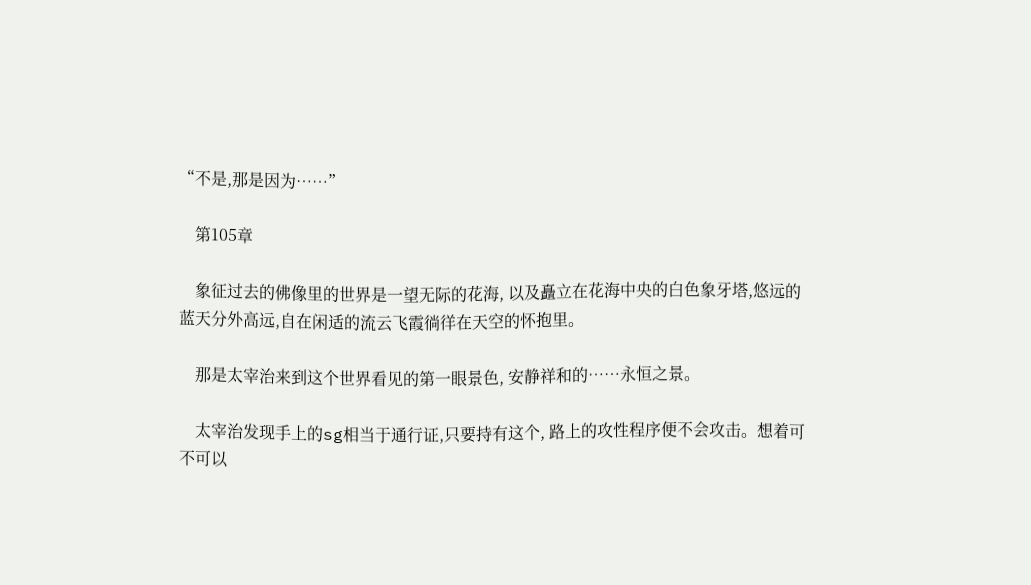“不是,那是因为……”

    第105章

    象征过去的佛像里的世界是一望无际的花海, 以及矗立在花海中央的白色象牙塔,悠远的蓝天分外高远,自在闲适的流云飞霞徜徉在天空的怀抱里。

    那是太宰治来到这个世界看见的第一眼景色, 安静祥和的……永恒之景。

    太宰治发现手上的sg相当于通行证,只要持有这个, 路上的攻性程序便不会攻击。想着可不可以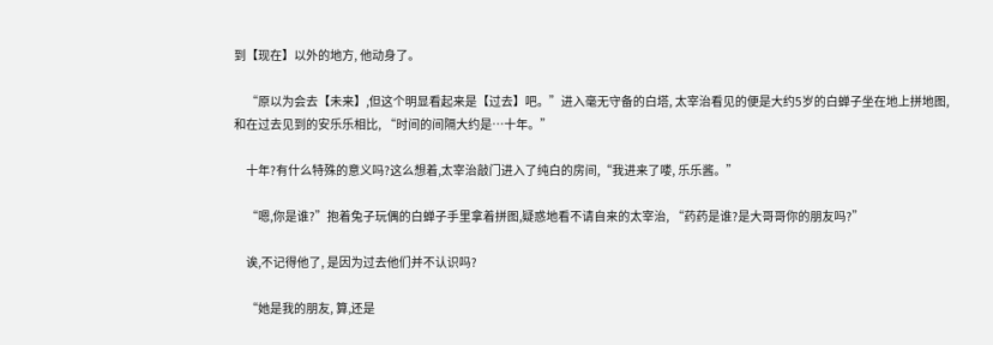到【现在】以外的地方, 他动身了。

    “原以为会去【未来】,但这个明显看起来是【过去】吧。”进入毫无守备的白塔, 太宰治看见的便是大约5岁的白蝉子坐在地上拼地图, 和在过去见到的安乐乐相比, “时间的间隔大约是…十年。”

    十年?有什么特殊的意义吗?这么想着,太宰治敲门进入了纯白的房间,“我进来了喽, 乐乐酱。”

    “嗯,你是谁?”抱着兔子玩偶的白蝉子手里拿着拼图,疑惑地看不请自来的太宰治, “药药是谁?是大哥哥你的朋友吗?”

    诶,不记得他了, 是因为过去他们并不认识吗?

    “她是我的朋友, 算,还是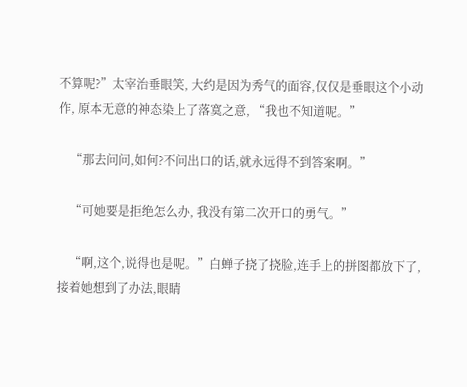不算呢?”太宰治垂眼笑, 大约是因为秀气的面容,仅仅是垂眼这个小动作, 原本无意的神态染上了落寞之意, “我也不知道呢。”

    “那去问问,如何?不问出口的话,就永远得不到答案啊。”

    “可她要是拒绝怎么办, 我没有第二次开口的勇气。”

    “啊,这个,说得也是呢。”白蝉子挠了挠脸,连手上的拼图都放下了,接着她想到了办法,眼睛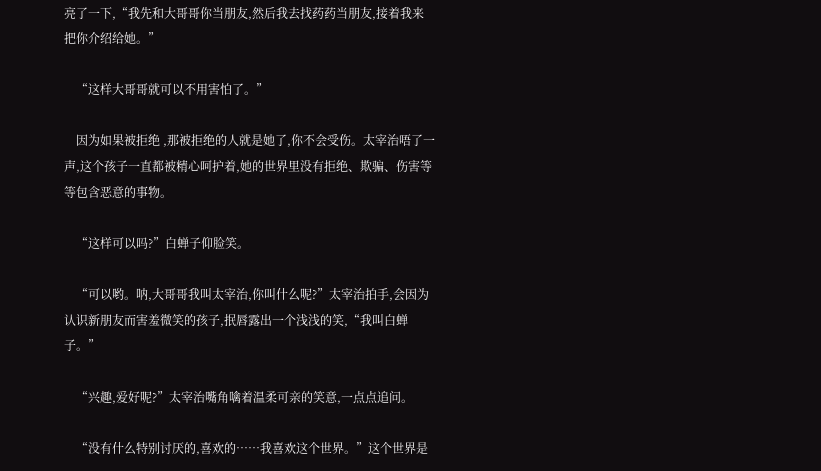亮了一下,“我先和大哥哥你当朋友,然后我去找药药当朋友,接着我来把你介绍给她。”

    “这样大哥哥就可以不用害怕了。”

    因为如果被拒绝 ,那被拒绝的人就是她了,你不会受伤。太宰治唔了一声,这个孩子一直都被精心呵护着,她的世界里没有拒绝、欺骗、伤害等等包含恶意的事物。

    “这样可以吗?”白蝉子仰脸笑。

    “可以哟。呐,大哥哥我叫太宰治,你叫什么呢?”太宰治拍手,会因为认识新朋友而害羞微笑的孩子,抿唇露出一个浅浅的笑,“我叫白蝉子。”

    “兴趣,爱好呢?”太宰治嘴角噙着温柔可亲的笑意,一点点追问。

    “没有什么特别讨厌的,喜欢的……我喜欢这个世界。”这个世界是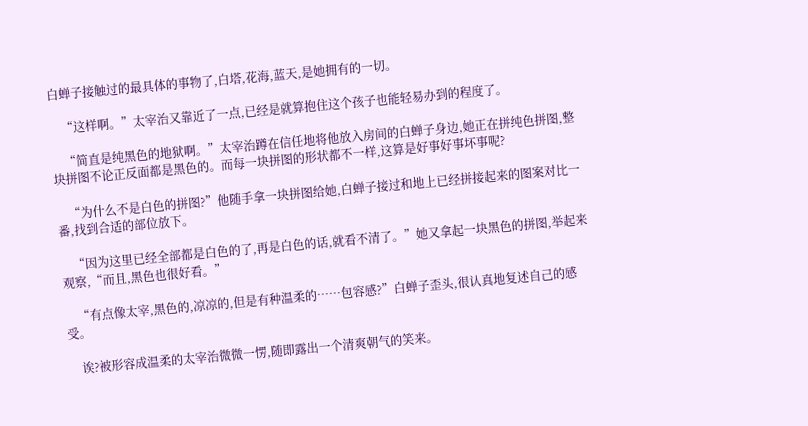白蝉子接触过的最具体的事物了,白塔,花海,蓝天,是她拥有的一切。

    “这样啊。”太宰治又靠近了一点,已经是就算抱住这个孩子也能轻易办到的程度了。

    “简直是纯黑色的地狱啊。”太宰治蹲在信任地将他放入房间的白蝉子身边,她正在拼纯色拼图,整块拼图不论正反面都是黑色的。而每一块拼图的形状都不一样,这算是好事好事坏事呢?

    “为什么不是白色的拼图?”他随手拿一块拼图给她,白蝉子接过和地上已经拼接起来的图案对比一番,找到合适的部位放下。

    “因为这里已经全部都是白色的了,再是白色的话,就看不清了。”她又拿起一块黑色的拼图,举起来观察,“而且,黑色也很好看。”

    “有点像太宰,黑色的,凉凉的,但是有种温柔的……包容感?”白蝉子歪头,很认真地复述自己的感受。

    诶?被形容成温柔的太宰治微微一愣,随即露出一个清爽朝气的笑来。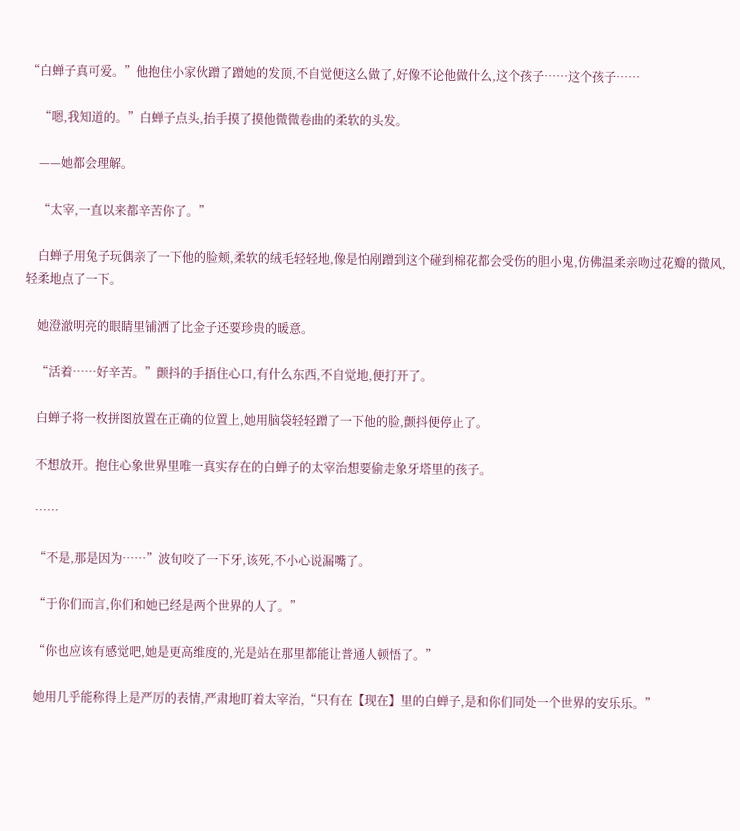“白蝉子真可爱。”他抱住小家伙蹭了蹭她的发顶,不自觉便这么做了,好像不论他做什么,这个孩子……这个孩子……

    “嗯,我知道的。”白蝉子点头,抬手摸了摸他微微卷曲的柔软的头发。

    ——她都会理解。

    “太宰,一直以来都辛苦你了。”

    白蝉子用兔子玩偶亲了一下他的脸颊,柔软的绒毛轻轻地,像是怕剐蹭到这个碰到棉花都会受伤的胆小鬼,仿佛温柔亲吻过花瓣的微风,轻柔地点了一下。

    她澄澈明亮的眼睛里铺洒了比金子还要珍贵的暖意。

    “活着……好辛苦。”颤抖的手捂住心口,有什么东西,不自觉地,便打开了。

    白蝉子将一枚拼图放置在正确的位置上,她用脑袋轻轻蹭了一下他的脸,颤抖便停止了。

    不想放开。抱住心象世界里唯一真实存在的白蝉子的太宰治想要偷走象牙塔里的孩子。

    ……

    “不是,那是因为……”波旬咬了一下牙,该死,不小心说漏嘴了。

    “于你们而言,你们和她已经是两个世界的人了。”

    “你也应该有感觉吧,她是更高维度的,光是站在那里都能让普通人顿悟了。”

    她用几乎能称得上是严厉的表情,严肃地盯着太宰治,“只有在【现在】里的白蝉子,是和你们同处一个世界的安乐乐。”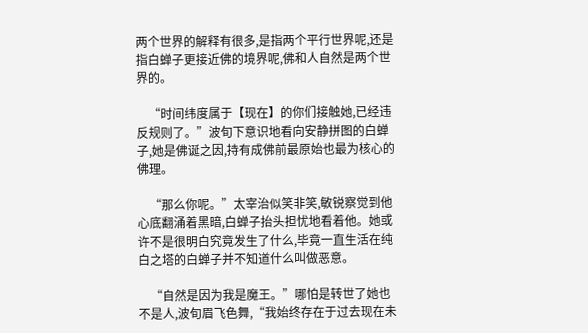两个世界的解释有很多,是指两个平行世界呢,还是指白蝉子更接近佛的境界呢,佛和人自然是两个世界的。

    “时间纬度属于【现在】的你们接触她,已经违反规则了。”波旬下意识地看向安静拼图的白蝉子,她是佛诞之因,持有成佛前最原始也最为核心的佛理。

    “那么你呢。”太宰治似笑非笑,敏锐察觉到他心底翻涌着黑暗,白蝉子抬头担忧地看着他。她或许不是很明白究竟发生了什么,毕竟一直生活在纯白之塔的白蝉子并不知道什么叫做恶意。

    “自然是因为我是魔王。”哪怕是转世了她也不是人,波旬眉飞色舞,“我始终存在于过去现在未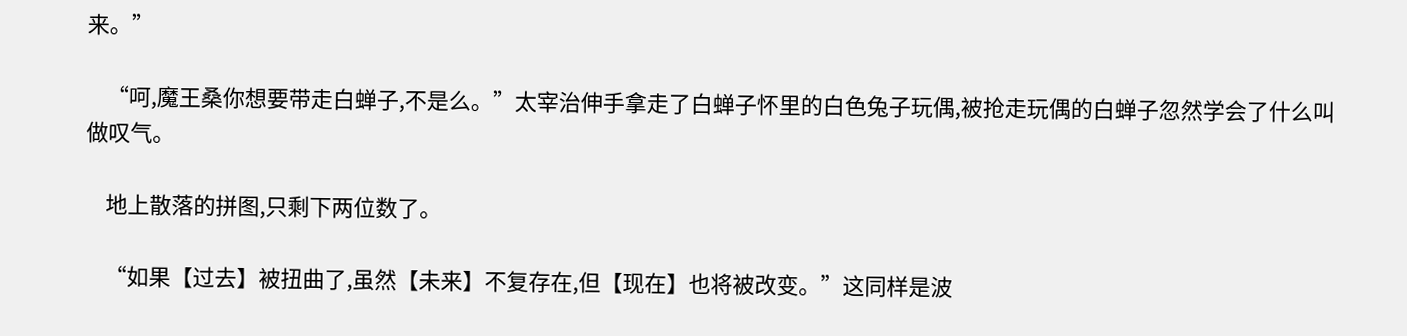来。”

    “呵,魔王桑你想要带走白蝉子,不是么。”太宰治伸手拿走了白蝉子怀里的白色兔子玩偶,被抢走玩偶的白蝉子忽然学会了什么叫做叹气。

    地上散落的拼图,只剩下两位数了。

    “如果【过去】被扭曲了,虽然【未来】不复存在,但【现在】也将被改变。”这同样是波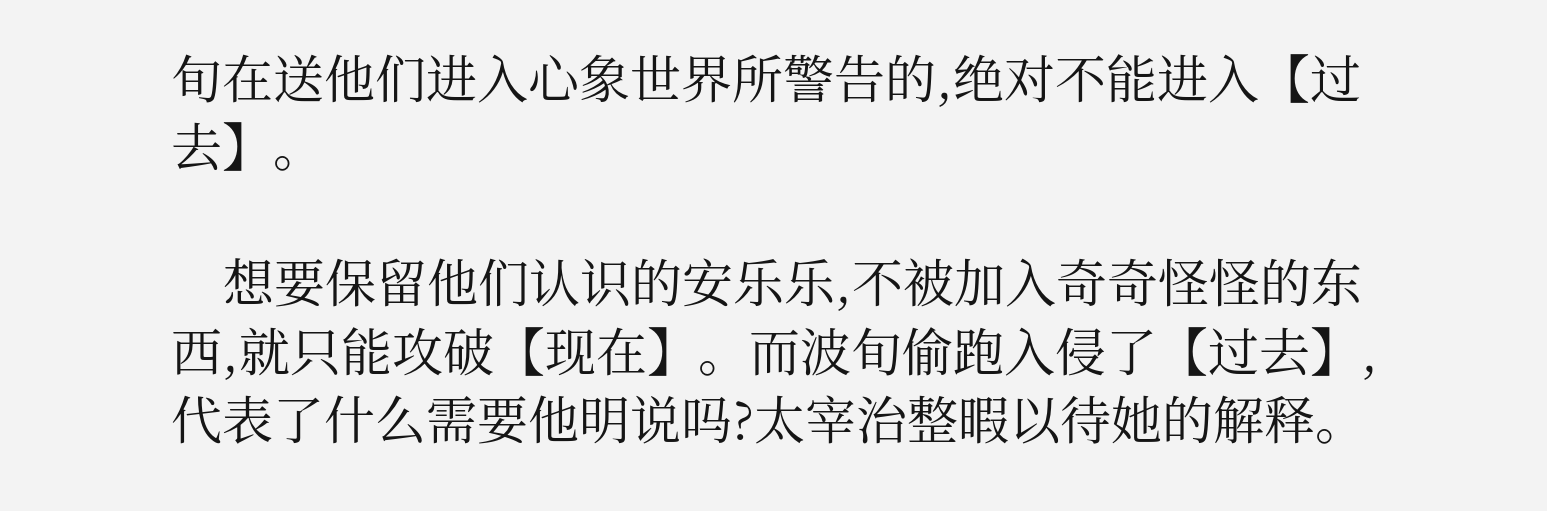旬在送他们进入心象世界所警告的,绝对不能进入【过去】。

    想要保留他们认识的安乐乐,不被加入奇奇怪怪的东西,就只能攻破【现在】。而波旬偷跑入侵了【过去】,代表了什么需要他明说吗?太宰治整暇以待她的解释。